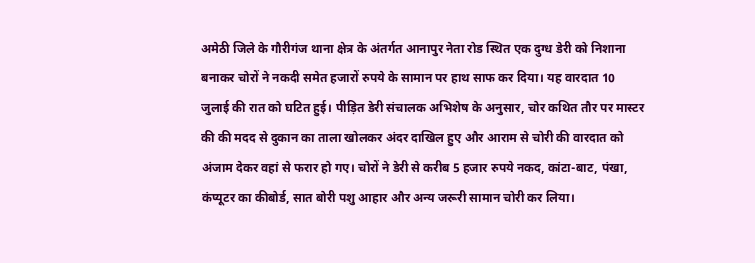अमेठी जिले के गौरीगंज थाना क्षेत्र के अंतर्गत आनापुर नेता रोड स्थित एक दुग्ध डेरी को निशाना बनाकर चोरों ने नकदी समेत हजारों रुपये के सामान पर हाथ साफ कर दिया। यह वारदात 10 जुलाई की रात को घटित हुई। पीड़ित डेरी संचालक अभिशेष के अनुसार, चोर कथित तौर पर मास्टर की की मदद से दुकान का ताला खोलकर अंदर दाखिल हुए और आराम से चोरी की वारदात को अंजाम देकर वहां से फरार हो गए। चोरों ने डेरी से करीब 5 हजार रुपये नकद, कांटा-बाट, पंखा, कंप्यूटर का कीबोर्ड, सात बोरी पशु आहार और अन्य जरूरी सामान चोरी कर लिया।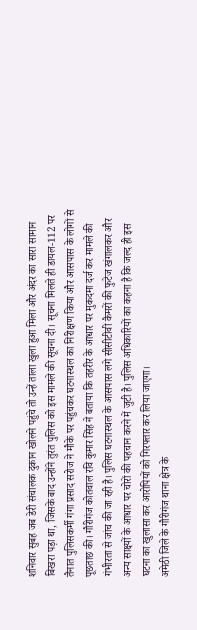शनिवार सुबह जब डेरी संचालक दुकान खोलने पहुंचे तो उन्हें ताला खुला हुआ मिला और अंदर का सारा सामान बिखरा पड़ा था, जिसके बाद उन्होंने तुरंत पुलिस को इस मामले की सूचना दी। सूचना मिलते ही डायल-112 पर तैनात पुलिसकर्मी गंगा प्रसाद सरोज ने मौके पर पहुंचकर घटनास्थल का निरीक्षण किया और आसपास के लोगों से पूछताछ की। गौरीगंज कोतवाल रवि कुमार सिंह ने बताया कि तहरीर के आधार पर मुकदमा दर्ज कर मामले की गंभीरता से जांच की जा रही है। पुलिस घटनास्थल के आसपास लगे सीसीटीवी कैमरों की फुटेज खंगालकर और अन्य साक्ष्यों के आधार पर चोरों की पहचान करने में जुटी है। पुलिस अधिकारियों का कहना है कि जल्द ही इस घटना का खुलासा कर आरोपियों को गिरफ्तार कर लिया जाएगा।
अमेठी जिले के गौरीगंज थाना क्षेत्र के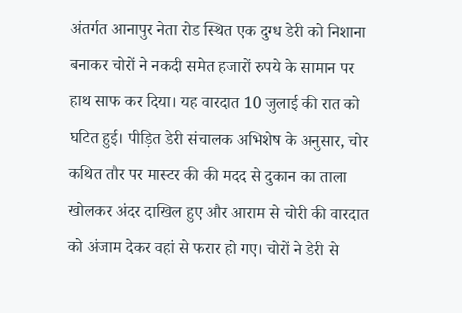अंतर्गत आनापुर नेता रोड स्थित एक दुग्ध डेरी को निशाना बनाकर चोरों ने नकदी समेत हजारों रुपये के सामान पर हाथ साफ कर दिया। यह वारदात 10 जुलाई की रात को घटित हुई। पीड़ित डेरी संचालक अभिशेष के अनुसार, चोर कथित तौर पर मास्टर की की मदद से दुकान का ताला खोलकर अंदर दाखिल हुए और आराम से चोरी की वारदात को अंजाम देकर वहां से फरार हो गए। चोरों ने डेरी से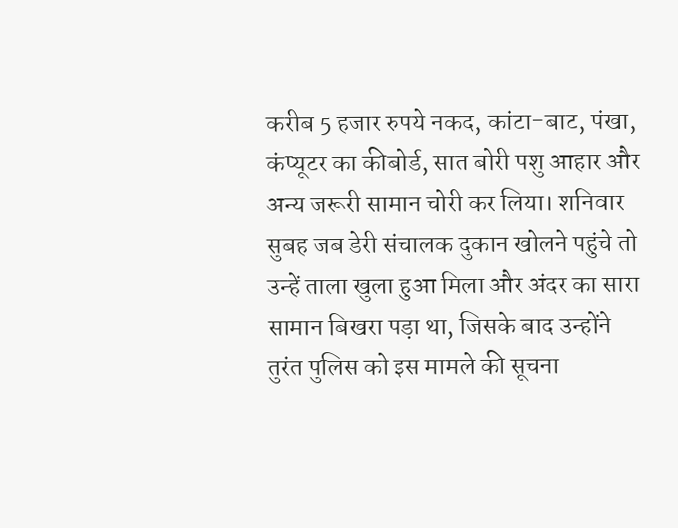करीब 5 हजार रुपये नकद, कांटा-बाट, पंखा, कंप्यूटर का कीबोर्ड, सात बोरी पशु आहार और अन्य जरूरी सामान चोरी कर लिया। शनिवार सुबह जब डेरी संचालक दुकान खोलने पहुंचे तो उन्हें ताला खुला हुआ मिला और अंदर का सारा सामान बिखरा पड़ा था, जिसके बाद उन्होंने तुरंत पुलिस को इस मामले की सूचना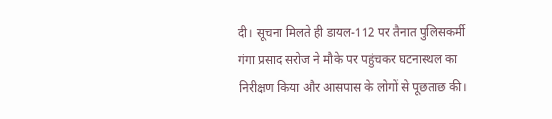दी। सूचना मिलते ही डायल-112 पर तैनात पुलिसकर्मी गंगा प्रसाद सरोज ने मौके पर पहुंचकर घटनास्थल का निरीक्षण किया और आसपास के लोगों से पूछताछ की।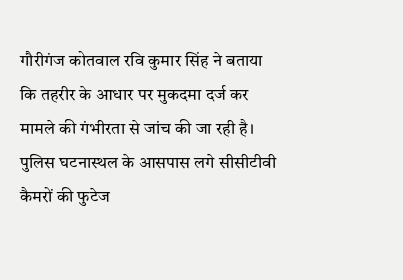गौरीगंज कोतवाल रवि कुमार सिंह ने बताया कि तहरीर के आधार पर मुकदमा दर्ज कर मामले की गंभीरता से जांच की जा रही है। पुलिस घटनास्थल के आसपास लगे सीसीटीवी कैमरों की फुटेज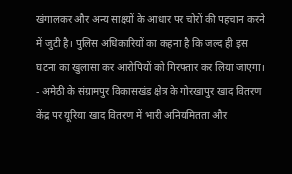खंगालकर और अन्य साक्ष्यों के आधार पर चोरों की पहचान करने में जुटी है। पुलिस अधिकारियों का कहना है कि जल्द ही इस घटना का खुलासा कर आरोपियों को गिरफ्तार कर लिया जाएगा।
- अमेठी के संग्रामपुर विकासखंड क्षेत्र के गोरखापुर खाद वितरण केंद्र पर यूरिया खाद वितरण में भारी अनियमितता और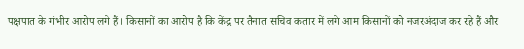पक्षपात के गंभीर आरोप लगे हैं। किसानों का आरोप है कि केंद्र पर तैनात सचिव कतार में लगे आम किसानों को नजरअंदाज कर रहे हैं और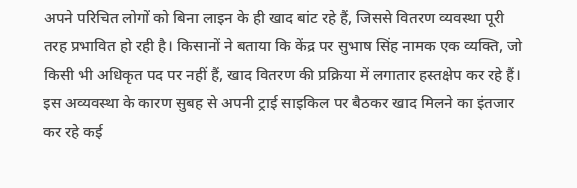अपने परिचित लोगों को बिना लाइन के ही खाद बांट रहे हैं, जिससे वितरण व्यवस्था पूरी तरह प्रभावित हो रही है। किसानों ने बताया कि केंद्र पर सुभाष सिंह नामक एक व्यक्ति, जो किसी भी अधिकृत पद पर नहीं हैं, खाद वितरण की प्रक्रिया में लगातार हस्तक्षेप कर रहे हैं। इस अव्यवस्था के कारण सुबह से अपनी ट्राई साइकिल पर बैठकर खाद मिलने का इंतजार कर रहे कई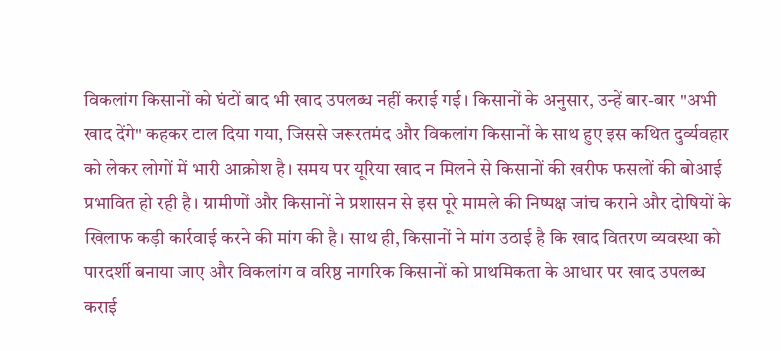विकलांग किसानों को घंटों बाद भी खाद उपलब्ध नहीं कराई गई। किसानों के अनुसार, उन्हें बार-बार "अभी खाद देंगे" कहकर टाल दिया गया, जिससे जरूरतमंद और विकलांग किसानों के साथ हुए इस कथित दुर्व्यवहार को लेकर लोगों में भारी आक्रोश है। समय पर यूरिया खाद न मिलने से किसानों की खरीफ फसलों की बोआई प्रभावित हो रही है। ग्रामीणों और किसानों ने प्रशासन से इस पूरे मामले की निष्पक्ष जांच कराने और दोषियों के खिलाफ कड़ी कार्रवाई करने की मांग की है। साथ ही, किसानों ने मांग उठाई है कि खाद वितरण व्यवस्था को पारदर्शी बनाया जाए और विकलांग व वरिष्ठ नागरिक किसानों को प्राथमिकता के आधार पर खाद उपलब्ध कराई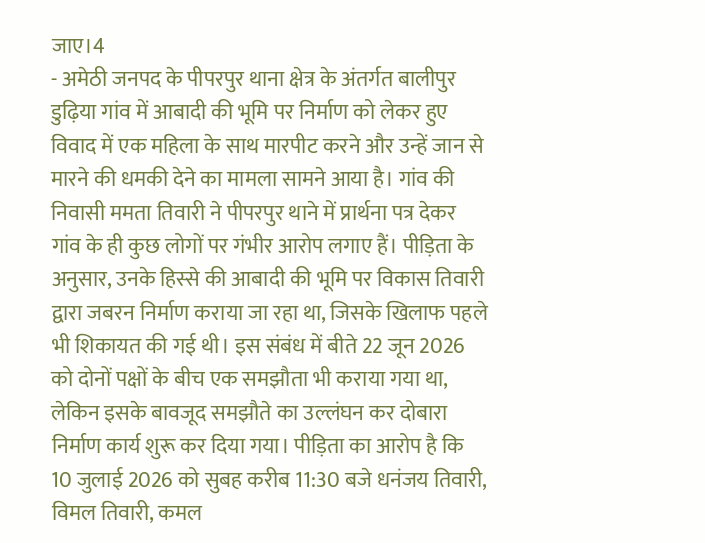जाए।4
- अमेठी जनपद के पीपरपुर थाना क्षेत्र के अंतर्गत बालीपुर डुढ़िया गांव में आबादी की भूमि पर निर्माण को लेकर हुए विवाद में एक महिला के साथ मारपीट करने और उन्हें जान से मारने की धमकी देने का मामला सामने आया है। गांव की निवासी ममता तिवारी ने पीपरपुर थाने में प्रार्थना पत्र देकर गांव के ही कुछ लोगों पर गंभीर आरोप लगाए हैं। पीड़िता के अनुसार, उनके हिस्से की आबादी की भूमि पर विकास तिवारी द्वारा जबरन निर्माण कराया जा रहा था, जिसके खिलाफ पहले भी शिकायत की गई थी। इस संबंध में बीते 22 जून 2026 को दोनों पक्षों के बीच एक समझौता भी कराया गया था, लेकिन इसके बावजूद समझौते का उल्लंघन कर दोबारा निर्माण कार्य शुरू कर दिया गया। पीड़िता का आरोप है कि 10 जुलाई 2026 को सुबह करीब 11:30 बजे धनंजय तिवारी, विमल तिवारी, कमल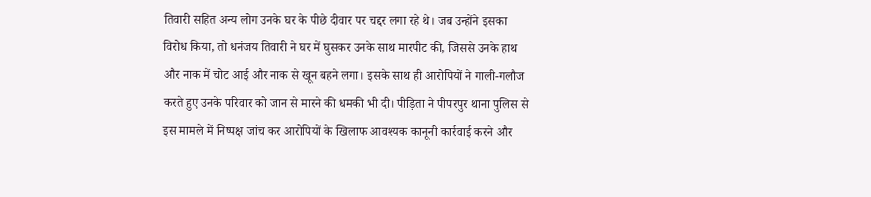तिवारी सहित अन्य लोग उनके घर के पीछे दीवार पर चद्दर लगा रहे थे। जब उन्होंने इसका विरोध किया, तो धनंजय तिवारी ने घर में घुसकर उनके साथ मारपीट की, जिससे उनके हाथ और नाक में चोट आई और नाक से खून बहने लगा। इसके साथ ही आरोपियों ने गाली-गलौज करते हुए उनके परिवार को जान से मारने की धमकी भी दी। पीड़िता ने पीपरपुर थाना पुलिस से इस मामले में निष्पक्ष जांच कर आरोपियों के खिलाफ आवश्यक कानूनी कार्रवाई करने और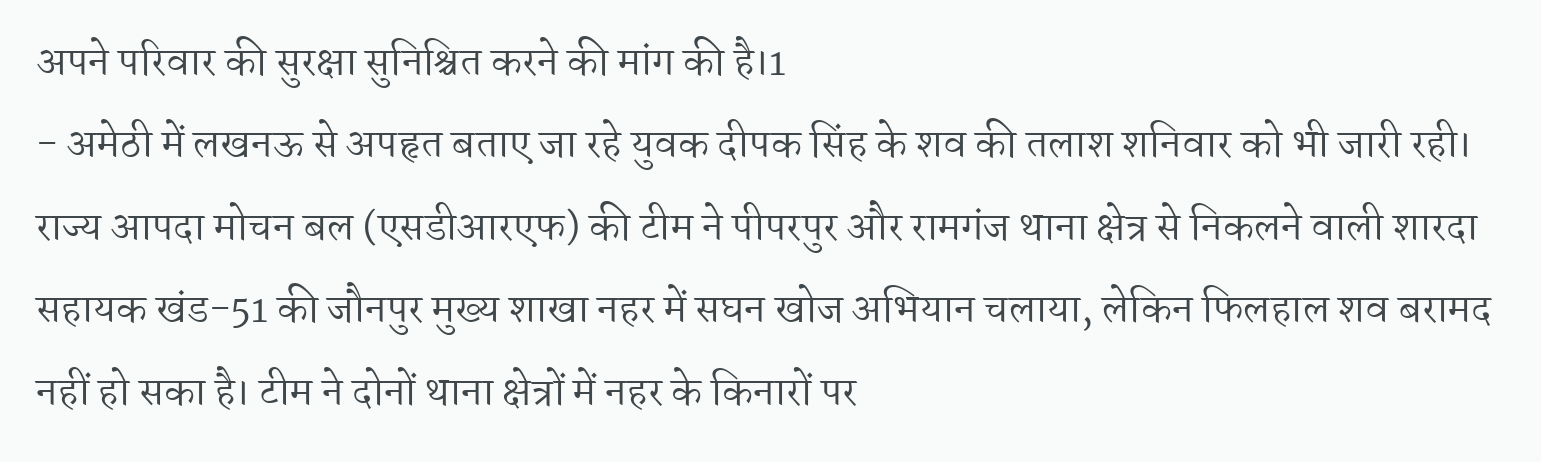अपने परिवार की सुरक्षा सुनिश्चित करने की मांग की है।1
- अमेठी में लखनऊ से अपहृत बताए जा रहे युवक दीपक सिंह के शव की तलाश शनिवार को भी जारी रही। राज्य आपदा मोचन बल (एसडीआरएफ) की टीम ने पीपरपुर और रामगंज थाना क्षेत्र से निकलने वाली शारदा सहायक खंड-51 की जौनपुर मुख्य शाखा नहर में सघन खोज अभियान चलाया, लेकिन फिलहाल शव बरामद नहीं हो सका है। टीम ने दोनों थाना क्षेत्रों में नहर के किनारों पर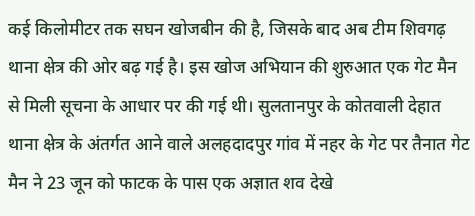कई किलोमीटर तक सघन खोजबीन की है, जिसके बाद अब टीम शिवगढ़ थाना क्षेत्र की ओर बढ़ गई है। इस खोज अभियान की शुरुआत एक गेट मैन से मिली सूचना के आधार पर की गई थी। सुलतानपुर के कोतवाली देहात थाना क्षेत्र के अंतर्गत आने वाले अलहदादपुर गांव में नहर के गेट पर तैनात गेट मैन ने 23 जून को फाटक के पास एक अज्ञात शव देखे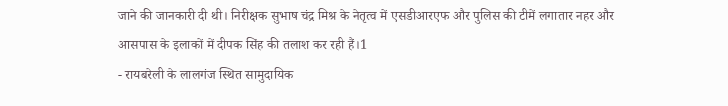जाने की जानकारी दी थी। निरीक्षक सुभाष चंद्र मिश्र के नेतृत्व में एसडीआरएफ और पुलिस की टीमें लगातार नहर और आसपास के इलाकों में दीपक सिंह की तलाश कर रही हैं।1
- रायबरेली के लालगंज स्थित सामुदायिक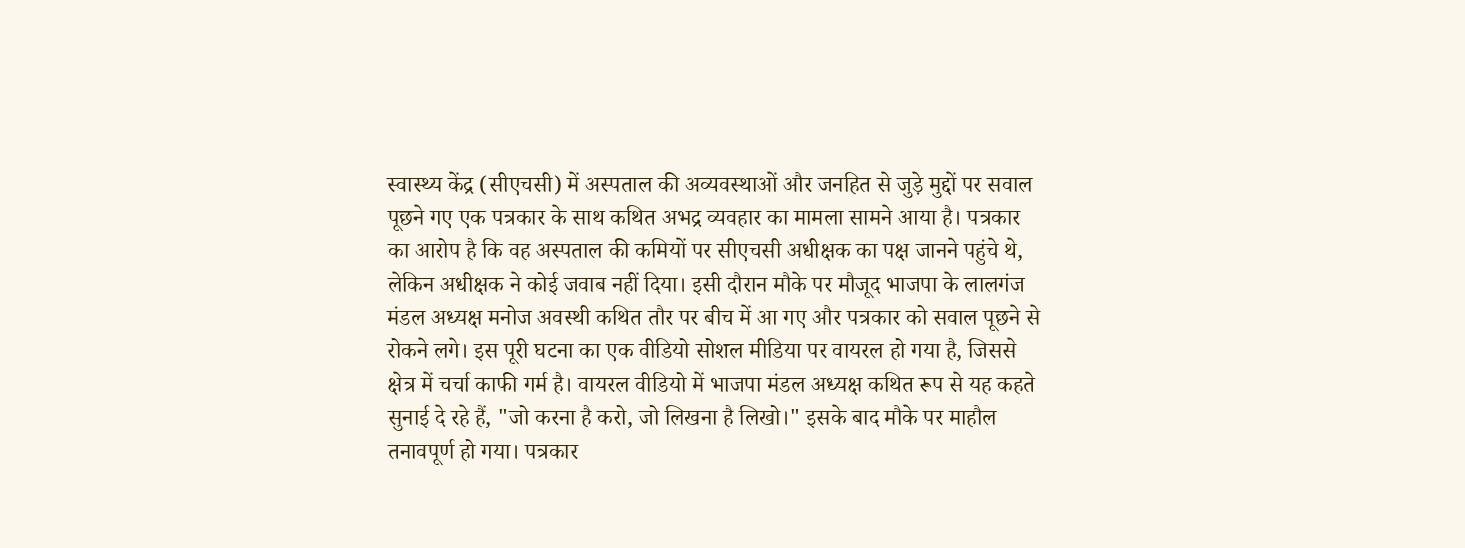स्वास्थ्य केंद्र (सीएचसी) में अस्पताल की अव्यवस्थाओं और जनहित से जुड़े मुद्दों पर सवाल पूछने गए एक पत्रकार के साथ कथित अभद्र व्यवहार का मामला सामने आया है। पत्रकार का आरोप है कि वह अस्पताल की कमियों पर सीएचसी अधीक्षक का पक्ष जानने पहुंचे थे, लेकिन अधीक्षक ने कोई जवाब नहीं दिया। इसी दौरान मौके पर मौजूद भाजपा के लालगंज मंडल अध्यक्ष मनोज अवस्थी कथित तौर पर बीच में आ गए और पत्रकार को सवाल पूछने से रोकने लगे। इस पूरी घटना का एक वीडियो सोशल मीडिया पर वायरल हो गया है, जिससे क्षेत्र में चर्चा काफी गर्म है। वायरल वीडियो में भाजपा मंडल अध्यक्ष कथित रूप से यह कहते सुनाई दे रहे हैं, "जो करना है करो, जो लिखना है लिखो।" इसके बाद मौके पर माहौल तनावपूर्ण हो गया। पत्रकार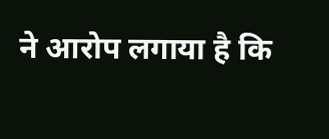ने आरोप लगाया है कि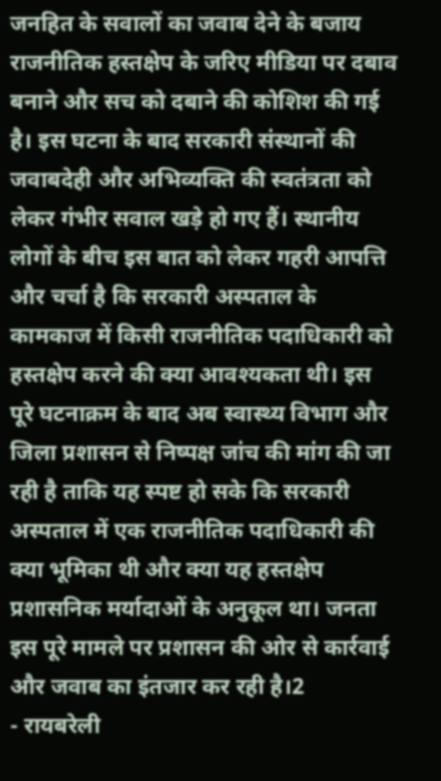जनहित के सवालों का जवाब देने के बजाय राजनीतिक हस्तक्षेप के जरिए मीडिया पर दबाव बनाने और सच को दबाने की कोशिश की गई है। इस घटना के बाद सरकारी संस्थानों की जवाबदेही और अभिव्यक्ति की स्वतंत्रता को लेकर गंभीर सवाल खड़े हो गए हैं। स्थानीय लोगों के बीच इस बात को लेकर गहरी आपत्ति और चर्चा है कि सरकारी अस्पताल के कामकाज में किसी राजनीतिक पदाधिकारी को हस्तक्षेप करने की क्या आवश्यकता थी। इस पूरे घटनाक्रम के बाद अब स्वास्थ्य विभाग और जिला प्रशासन से निष्पक्ष जांच की मांग की जा रही है ताकि यह स्पष्ट हो सके कि सरकारी अस्पताल में एक राजनीतिक पदाधिकारी की क्या भूमिका थी और क्या यह हस्तक्षेप प्रशासनिक मर्यादाओं के अनुकूल था। जनता इस पूरे मामले पर प्रशासन की ओर से कार्रवाई और जवाब का इंतजार कर रही है।2
- रायबरेली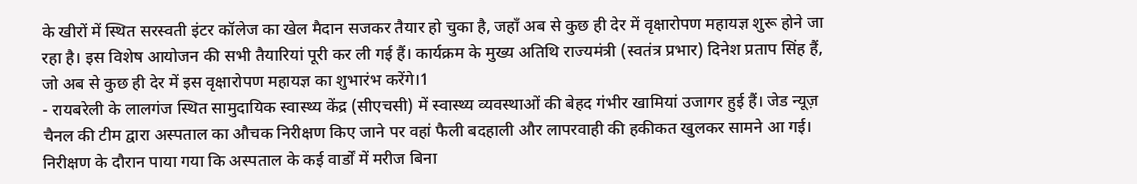के खीरों में स्थित सरस्वती इंटर कॉलेज का खेल मैदान सजकर तैयार हो चुका है, जहाँ अब से कुछ ही देर में वृक्षारोपण महायज्ञ शुरू होने जा रहा है। इस विशेष आयोजन की सभी तैयारियां पूरी कर ली गई हैं। कार्यक्रम के मुख्य अतिथि राज्यमंत्री (स्वतंत्र प्रभार) दिनेश प्रताप सिंह हैं, जो अब से कुछ ही देर में इस वृक्षारोपण महायज्ञ का शुभारंभ करेंगे।1
- रायबरेली के लालगंज स्थित सामुदायिक स्वास्थ्य केंद्र (सीएचसी) में स्वास्थ्य व्यवस्थाओं की बेहद गंभीर खामियां उजागर हुई हैं। जेड न्यूज़ चैनल की टीम द्वारा अस्पताल का औचक निरीक्षण किए जाने पर वहां फैली बदहाली और लापरवाही की हकीकत खुलकर सामने आ गई। निरीक्षण के दौरान पाया गया कि अस्पताल के कई वार्डों में मरीज बिना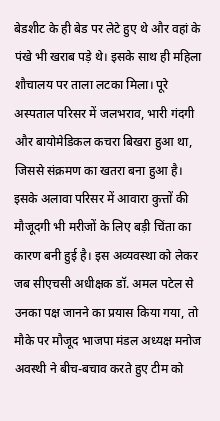बेडशीट के ही बेड पर लेटे हुए थे और वहां के पंखे भी खराब पड़े थे। इसके साथ ही महिला शौचालय पर ताला लटका मिला। पूरे अस्पताल परिसर में जलभराव, भारी गंदगी और बायोमेडिकल कचरा बिखरा हुआ था, जिससे संक्रमण का खतरा बना हुआ है। इसके अलावा परिसर में आवारा कुत्तों की मौजूदगी भी मरीजों के लिए बड़ी चिंता का कारण बनी हुई है। इस अव्यवस्था को लेकर जब सीएचसी अधीक्षक डॉ. अमल पटेल से उनका पक्ष जानने का प्रयास किया गया, तो मौके पर मौजूद भाजपा मंडल अध्यक्ष मनोज अवस्थी ने बीच-बचाव करते हुए टीम को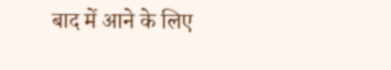बाद में आने के लिए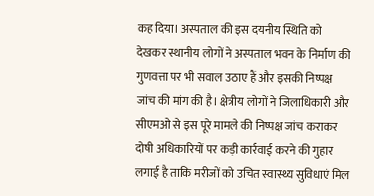कह दिया। अस्पताल की इस दयनीय स्थिति को देखकर स्थानीय लोगों ने अस्पताल भवन के निर्माण की गुणवत्ता पर भी सवाल उठाए हैं और इसकी निष्पक्ष जांच की मांग की है। क्षेत्रीय लोगों ने जिलाधिकारी और सीएमओ से इस पूरे मामले की निष्पक्ष जांच कराकर दोषी अधिकारियों पर कड़ी कार्रवाई करने की गुहार लगाई है ताकि मरीजों को उचित स्वास्थ्य सुविधाएं मिल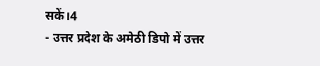सकें।4
- उत्तर प्रदेश के अमेठी डिपो में उत्तर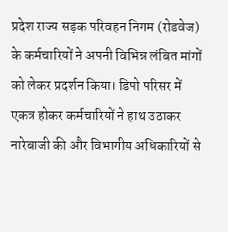प्रदेश राज्य सड़क परिवहन निगम (रोडवेज) के कर्मचारियों ने अपनी विभिन्न लंबित मांगों को लेकर प्रदर्शन किया। डिपो परिसर में एकत्र होकर कर्मचारियों ने हाथ उठाकर नारेबाजी की और विभागीय अधिकारियों से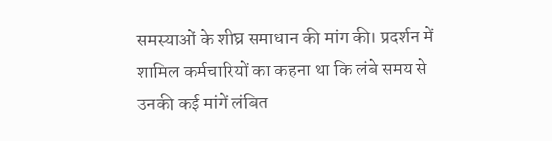समस्याओं के शीघ्र समाधान की मांग की। प्रदर्शन में शामिल कर्मचारियों का कहना था कि लंबे समय से उनकी कई मांगें लंबित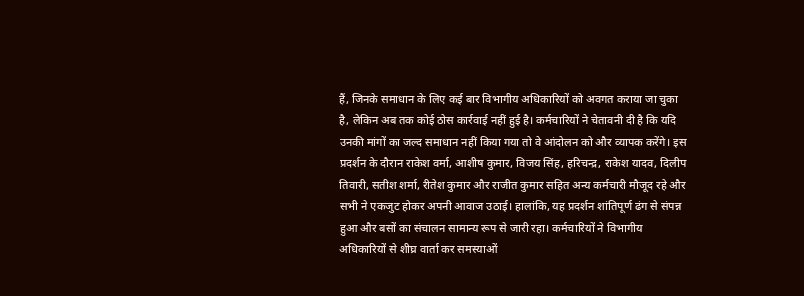हैं, जिनके समाधान के लिए कई बार विभागीय अधिकारियों को अवगत कराया जा चुका है, लेकिन अब तक कोई ठोस कार्रवाई नहीं हुई है। कर्मचारियों ने चेतावनी दी है कि यदि उनकी मांगों का जल्द समाधान नहीं किया गया तो वे आंदोलन को और व्यापक करेंगे। इस प्रदर्शन के दौरान राकेश वर्मा, आशीष कुमार, विजय सिंह, हरिचन्द्र, राकेश यादव, दिलीप तिवारी, सतीश शर्मा, रीतेश कुमार और राजीत कुमार सहित अन्य कर्मचारी मौजूद रहे और सभी ने एकजुट होकर अपनी आवाज उठाई। हालांकि, यह प्रदर्शन शांतिपूर्ण ढंग से संपन्न हुआ और बसों का संचालन सामान्य रूप से जारी रहा। कर्मचारियों ने विभागीय अधिकारियों से शीघ्र वार्ता कर समस्याओं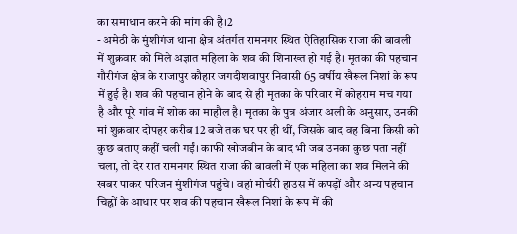का समाधान करने की मांग की है।2
- अमेठी के मुंशीगंज थाना क्षेत्र अंतर्गत रामनगर स्थित ऐतिहासिक राजा की बावली में शुक्रवार को मिले अज्ञात महिला के शव की शिनाख्त हो गई है। मृतका की पहचान गौरीगंज क्षेत्र के राजापुर कौहार जगदीशवापुर निवासी 65 वर्षीय खैरूल निशां के रूप में हुई है। शव की पहचान होने के बाद से ही मृतका के परिवार में कोहराम मच गया है और पूरे गांव में शोक का माहौल है। मृतका के पुत्र अंजार अली के अनुसार, उनकी मां शुक्रवार दोपहर करीब 12 बजे तक घर पर ही थीं, जिसके बाद वह बिना किसी को कुछ बताए कहीं चली गईं। काफी खोजबीन के बाद भी जब उनका कुछ पता नहीं चला, तो देर रात रामनगर स्थित राजा की बावली में एक महिला का शव मिलने की खबर पाकर परिजन मुंशीगंज पहुंचे। वहां मोर्चरी हाउस में कपड़ों और अन्य पहचान चिह्नों के आधार पर शव की पहचान खैरूल निशां के रूप में की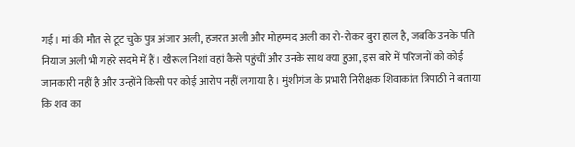गई। मां की मौत से टूट चुके पुत्र अंजार अली, हजरत अली और मोहम्मद अली का रो-रोकर बुरा हाल है, जबकि उनके पति नियाज अली भी गहरे सदमे में हैं। खैरूल निशां वहां कैसे पहुंचीं और उनके साथ क्या हुआ, इस बारे में परिजनों को कोई जानकारी नहीं है और उन्होंने किसी पर कोई आरोप नहीं लगाया है। मुंशीगंज के प्रभारी निरीक्षक शिवाकांत त्रिपाठी ने बताया कि शव का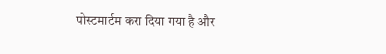पोस्टमार्टम करा दिया गया है और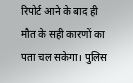रिपोर्ट आने के बाद ही मौत के सही कारणों का पता चल सकेगा। पुलिस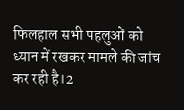फिलहाल सभी पहलुओं को ध्यान में रखकर मामले की जांच कर रही है।2